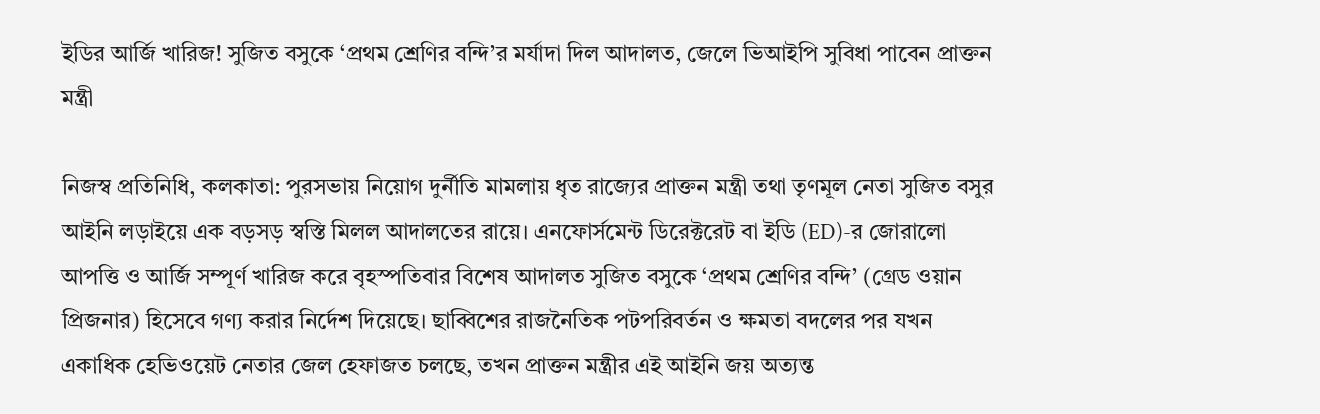ইডির আর্জি খারিজ! সুজিত বসুকে ‘প্রথম শ্রেণির বন্দি’র মর্যাদা দিল আদালত, জেলে ভিআইপি সুবিধা পাবেন প্রাক্তন মন্ত্রী

নিজস্ব প্রতিনিধি, কলকাতা: পুরসভায় নিয়োগ দুর্নীতি মামলায় ধৃত রাজ্যের প্রাক্তন মন্ত্রী তথা তৃণমূল নেতা সুজিত বসুর আইনি লড়াইয়ে এক বড়সড় স্বস্তি মিলল আদালতের রায়ে। এনফোর্সমেন্ট ডিরেক্টরেট বা ইডি (ED)-র জোরালো আপত্তি ও আর্জি সম্পূর্ণ খারিজ করে বৃহস্পতিবার বিশেষ আদালত সুজিত বসুকে ‘প্রথম শ্রেণির বন্দি’ (গ্রেড ওয়ান প্রিজনার) হিসেবে গণ্য করার নির্দেশ দিয়েছে। ছাব্বিশের রাজনৈতিক পটপরিবর্তন ও ক্ষমতা বদলের পর যখন একাধিক হেভিওয়েট নেতার জেল হেফাজত চলছে, তখন প্রাক্তন মন্ত্রীর এই আইনি জয় অত্যন্ত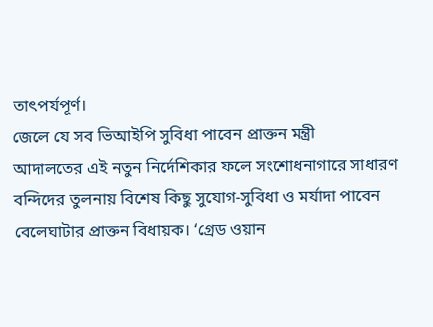তাৎপর্যপূর্ণ।
জেলে যে সব ভিআইপি সুবিধা পাবেন প্রাক্তন মন্ত্রী
আদালতের এই নতুন নির্দেশিকার ফলে সংশোধনাগারে সাধারণ বন্দিদের তুলনায় বিশেষ কিছু সুযোগ-সুবিধা ও মর্যাদা পাবেন বেলেঘাটার প্রাক্তন বিধায়ক। ‘গ্রেড ওয়ান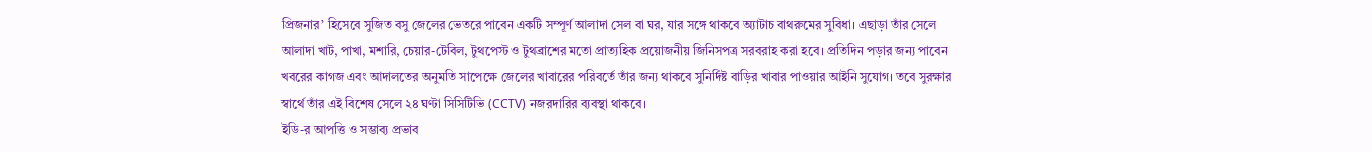প্রিজনার’ হিসেবে সুজিত বসু জেলের ভেতরে পাবেন একটি সম্পূর্ণ আলাদা সেল বা ঘর, যার সঙ্গে থাকবে অ্যাটাচ বাথরুমের সুবিধা। এছাড়া তাঁর সেলে আলাদা খাট, পাখা, মশারি, চেয়ার-টেবিল, টুথপেস্ট ও টুথব্রাশের মতো প্রাত্যহিক প্রয়োজনীয় জিনিসপত্র সরবরাহ করা হবে। প্রতিদিন পড়ার জন্য পাবেন খবরের কাগজ এবং আদালতের অনুমতি সাপেক্ষে জেলের খাবারের পরিবর্তে তাঁর জন্য থাকবে সুনির্দিষ্ট বাড়ির খাবার পাওয়ার আইনি সুযোগ। তবে সুরক্ষার স্বার্থে তাঁর এই বিশেষ সেলে ২৪ ঘণ্টা সিসিটিভি (CCTV) নজরদারির ব্যবস্থা থাকবে।
ইডি-র আপত্তি ও সম্ভাব্য প্রভাব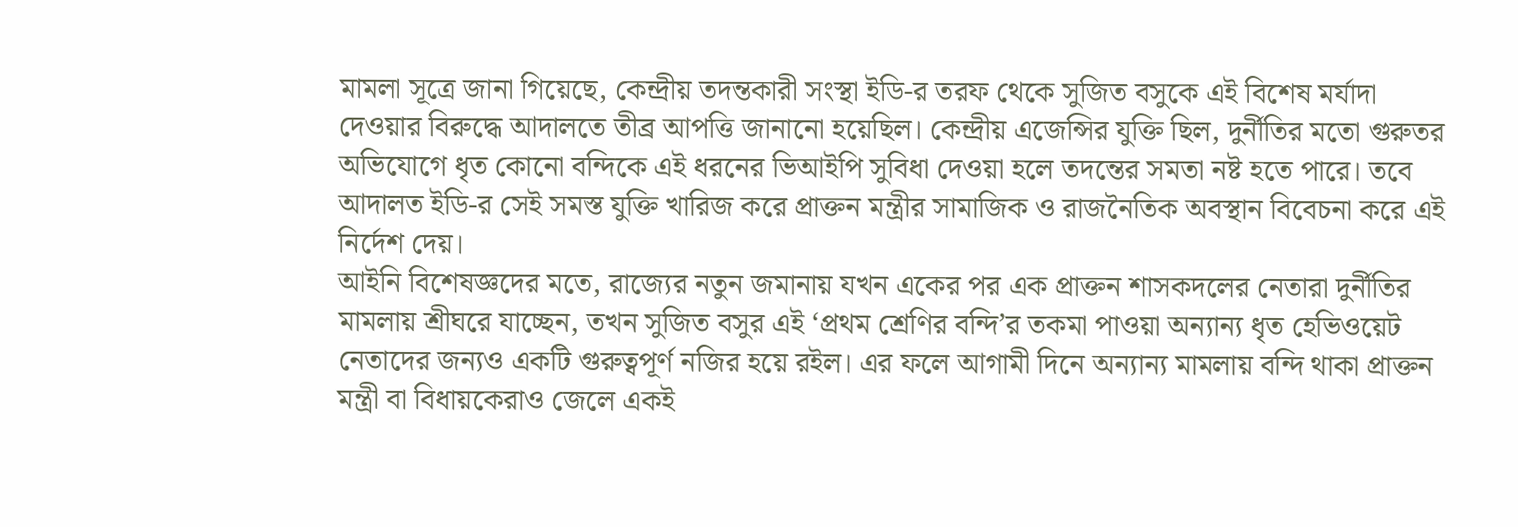মামলা সূত্রে জানা গিয়েছে, কেন্দ্রীয় তদন্তকারী সংস্থা ইডি-র তরফ থেকে সুজিত বসুকে এই বিশেষ মর্যাদা দেওয়ার বিরুদ্ধে আদালতে তীব্র আপত্তি জানানো হয়েছিল। কেন্দ্রীয় এজেন্সির যুক্তি ছিল, দুর্নীতির মতো গুরুতর অভিযোগে ধৃত কোনো বন্দিকে এই ধরনের ভিআইপি সুবিধা দেওয়া হলে তদন্তের সমতা নষ্ট হতে পারে। তবে আদালত ইডি-র সেই সমস্ত যুক্তি খারিজ করে প্রাক্তন মন্ত্রীর সামাজিক ও রাজনৈতিক অবস্থান বিবেচনা করে এই নির্দেশ দেয়।
আইনি বিশেষজ্ঞদের মতে, রাজ্যের নতুন জমানায় যখন একের পর এক প্রাক্তন শাসকদলের নেতারা দুর্নীতির মামলায় শ্রীঘরে যাচ্ছেন, তখন সুজিত বসুর এই ‘প্রথম শ্রেণির বন্দি’র তকমা পাওয়া অন্যান্য ধৃত হেভিওয়েট নেতাদের জন্যও একটি গুরুত্বপূর্ণ নজির হয়ে রইল। এর ফলে আগামী দিনে অন্যান্য মামলায় বন্দি থাকা প্রাক্তন মন্ত্রী বা বিধায়কেরাও জেলে একই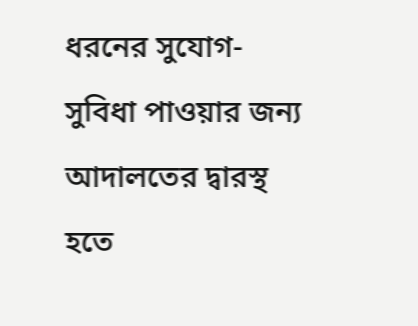ধরনের সুযোগ-সুবিধা পাওয়ার জন্য আদালতের দ্বারস্থ হতে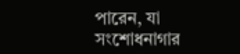পারেন, যা সংশোধনাগার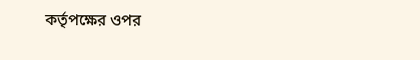কর্তৃপক্ষের ওপর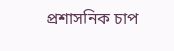প্রশাসনিক চাপ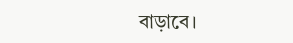বাড়াবে।